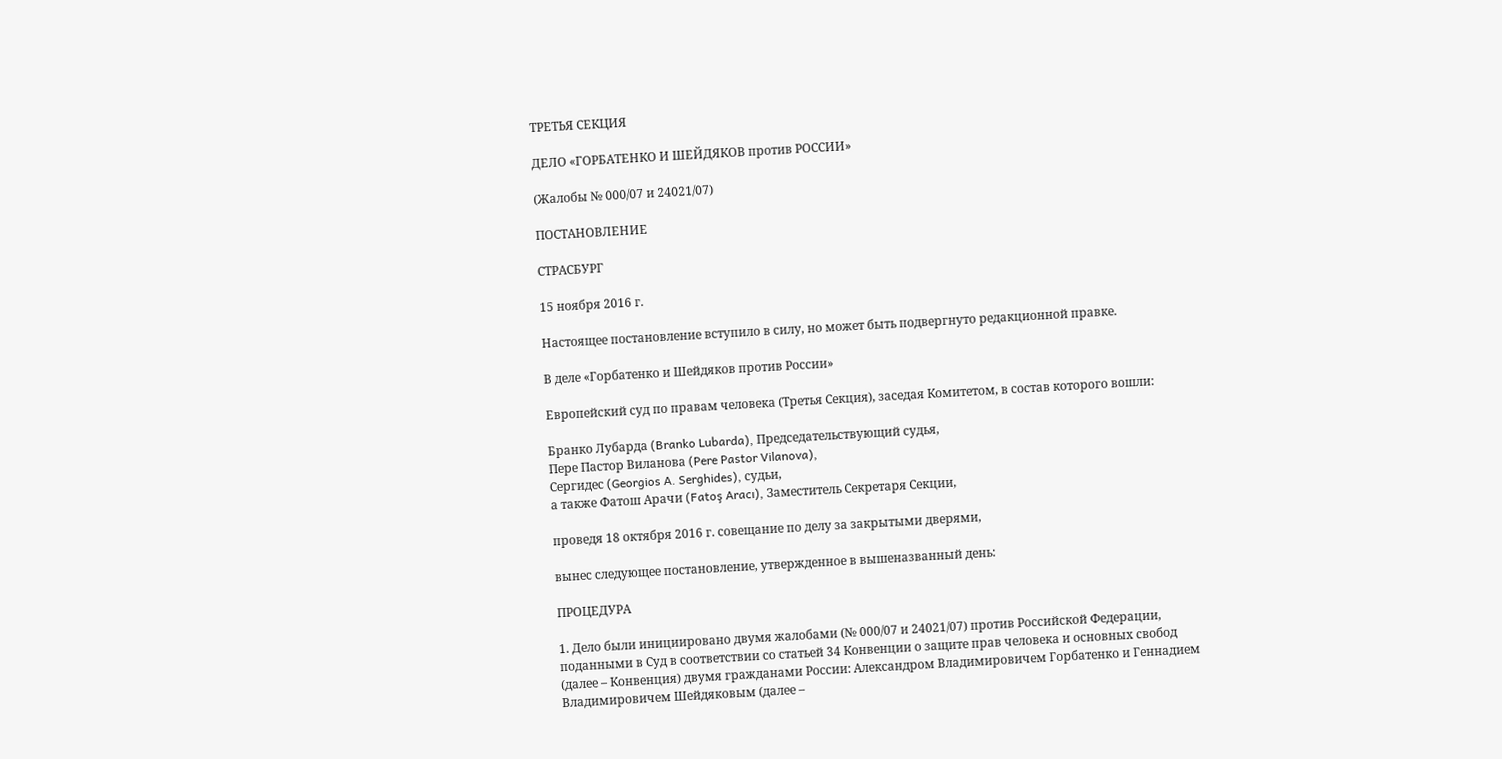ТРЕТЬЯ СЕКЦИЯ

ДЕЛО «ГОРБАТЕНКО И ШЕЙДЯКОВ против РОССИИ»

(Жалобы № 000/07 и 24021/07)

ПОСТАНОВЛЕНИЕ

СТРАСБУРГ

15 ноября 2016 г.

Настоящее постановление вступило в силу, но может быть подвергнуто редакционной правке.

В деле «Горбатенко и Шейдяков против России»

Европейский суд по правам человека (Третья Секция), заседая Комитетом, в состав которого вошли:

Бранко Лубарда (Branko Lubarda), Председательствующий судья,
Пере Пастор Виланова (Pere Pastor Vilanova),
Сергидес (Georgios A. Serghides), судьи,
а также Фатош Арачи (Fatoş Aracı), Заместитель Секретаря Секции,

проведя 18 октября 2016 г. совещание по делу за закрытыми дверями,

вынес следующее постановление, утвержденное в вышеназванный день:

ПРОЦЕДУРА

1. Дело были инициировано двумя жалобами (№ 000/07 и 24021/07) против Российской Федерации, поданными в Суд в соответствии со статьей 34 Конвенции о защите прав человека и основных свобод (далее – Конвенция) двумя гражданами России: Александром Владимировичем Горбатенко и Геннадием Владимировичем Шейдяковым (далее –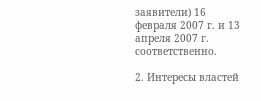заявители) 16 февраля 2007 г. и 13 апреля 2007 г. соответственно.

2. Интересы властей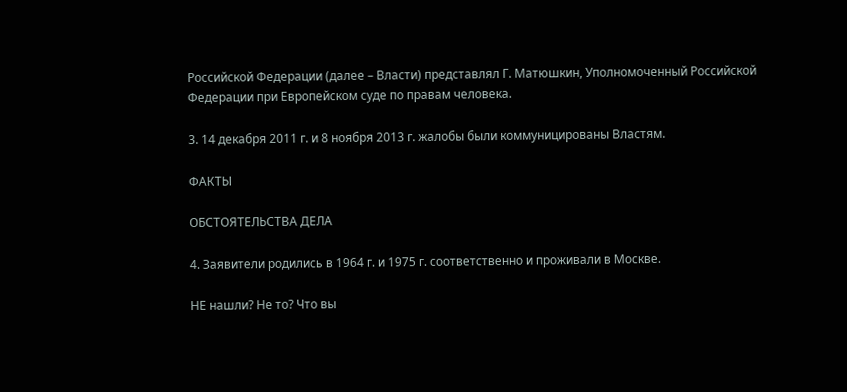Российской Федерации (далее – Власти) представлял Г. Матюшкин, Уполномоченный Российской Федерации при Европейском суде по правам человека.

3. 14 декабря 2011 г. и 8 ноября 2013 г. жалобы были коммуницированы Властям.

ФАКТЫ

ОБСТОЯТЕЛЬСТВА ДЕЛА

4. Заявители родились в 1964 г. и 1975 г. соответственно и проживали в Москве.

НЕ нашли? Не то? Что вы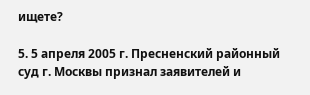ищете?

5. 5 апреля 2005 г. Пресненский районный суд г. Москвы признал заявителей и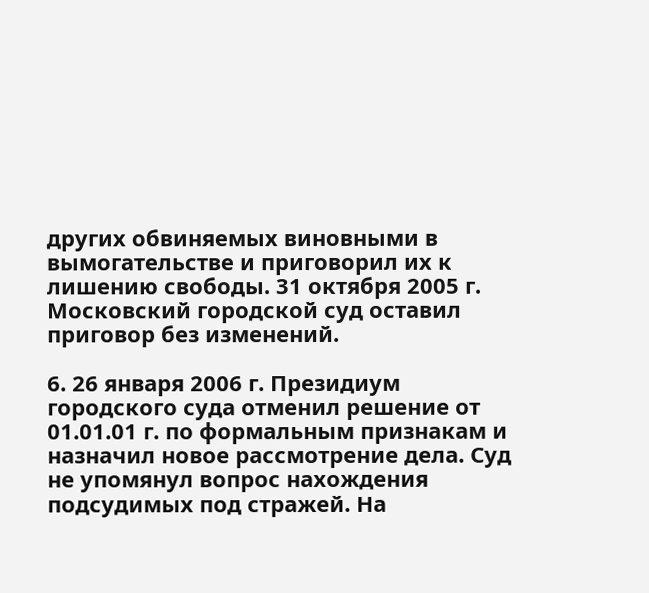других обвиняемых виновными в вымогательстве и приговорил их к лишению свободы. 31 октября 2005 г. Московский городской суд оставил приговор без изменений.

6. 26 января 2006 г. Президиум городского суда отменил решение от 01.01.01 г. по формальным признакам и назначил новое рассмотрение дела. Суд не упомянул вопрос нахождения подсудимых под стражей. На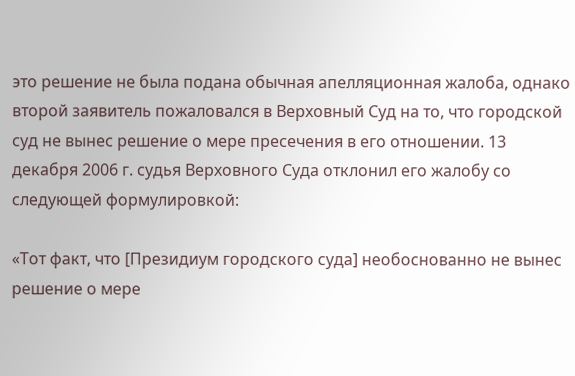это решение не была подана обычная апелляционная жалоба, однако второй заявитель пожаловался в Верховный Суд на то, что городской суд не вынес решение о мере пресечения в его отношении. 13 декабря 2006 г. судья Верховного Суда отклонил его жалобу со следующей формулировкой:

«Тот факт, что [Президиум городского суда] необоснованно не вынес решение о мере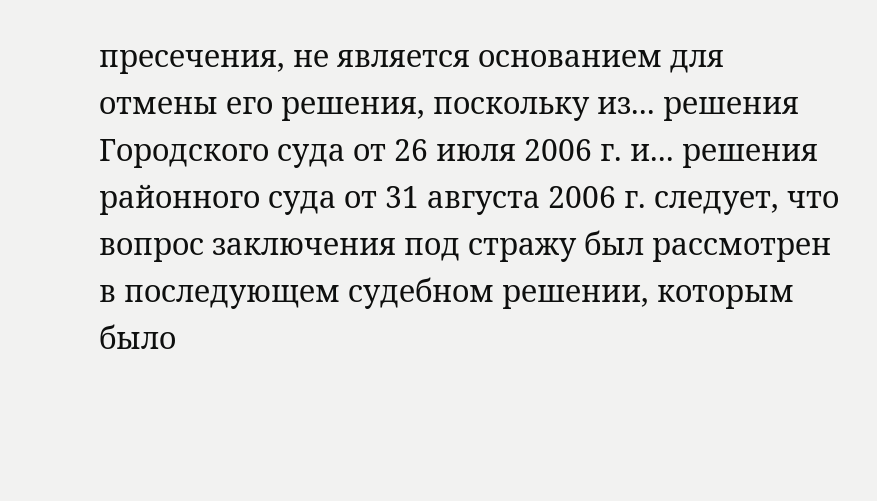пресечения, не является основанием для отмены его решения, поскольку из... решения Городского суда от 26 июля 2006 г. и... решения районного суда от 31 августа 2006 г. следует, что вопрос заключения под стражу был рассмотрен в последующем судебном решении, которым было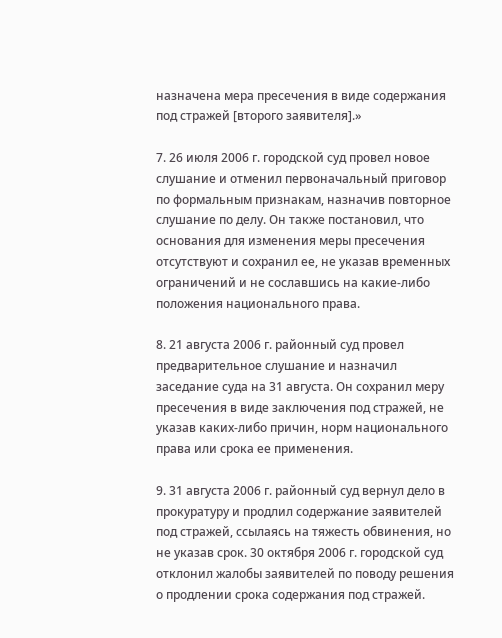назначена мера пресечения в виде содержания под стражей [второго заявителя].»

7. 26 июля 2006 г. городской суд провел новое слушание и отменил первоначальный приговор по формальным признакам, назначив повторное слушание по делу. Он также постановил, что основания для изменения меры пресечения отсутствуют и сохранил ее, не указав временных ограничений и не сославшись на какие-либо положения национального права.

8. 21 августа 2006 г. районный суд провел предварительное слушание и назначил заседание суда на 31 августа. Он сохранил меру пресечения в виде заключения под стражей, не указав каких-либо причин, норм национального права или срока ее применения.

9. 31 августа 2006 г. районный суд вернул дело в прокуратуру и продлил содержание заявителей под стражей, ссылаясь на тяжесть обвинения, но не указав срок. 30 октября 2006 г. городской суд отклонил жалобы заявителей по поводу решения о продлении срока содержания под стражей.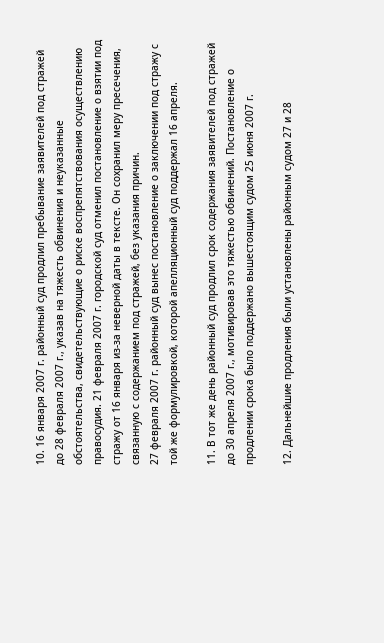10. 16 января 2007 г. районный суд продлил пребывание заявителей под стражей до 28 февраля 2007 г., указав на тяжесть обвинения и неуказанные обстоятельства, свидетельствующие о риске воспрепятствования осуществлению правосудия. 21 февраля 2007 г. городской суд отменил постановление о взятии под стражу от 16 января из-за неверной даты в тексте. Он сохранил меру пресечения, связанную с содержанием под стражей, без указания причин.
27 февраля 2007 г. районный суд вынес постановление о заключении под стражу с той же формулировкой, которой апелляционный суд поддержал 16 апреля.

11. В тот же день районный суд продлил срок содержания заявителей под стражей до 30 апреля 2007 г., мотивировав это тяжестью обвинений. Постановление о продлении срока было поддержано вышестоящим судом 25 июня 2007 г.

12. Дальнейшие продления были установлены районным судом 27 и 28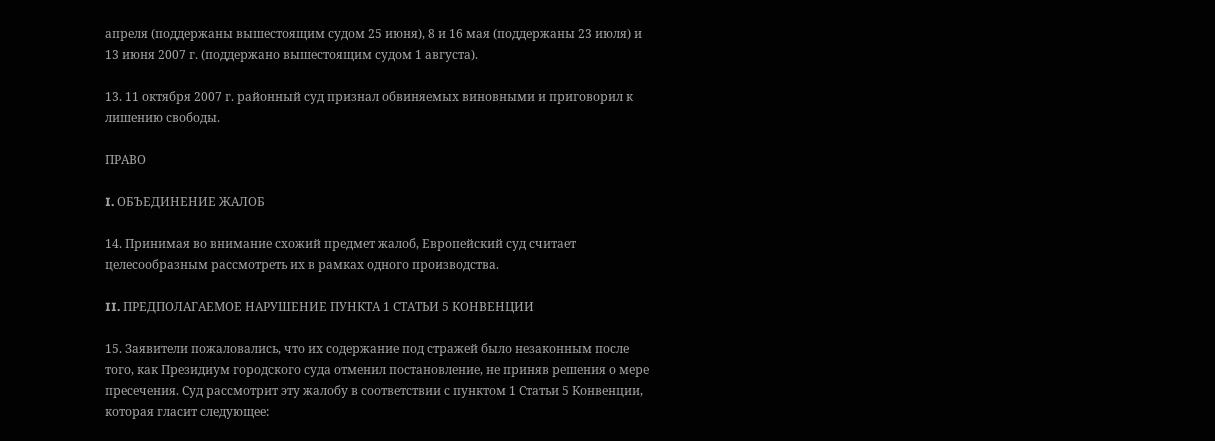апреля (поддержаны вышестоящим судом 25 июня), 8 и 16 мая (поддержаны 23 июля) и 13 июня 2007 г. (поддержано вышестоящим судом 1 августа).

13. 11 октября 2007 г. районный суд признал обвиняемых виновными и приговорил к лишению свободы.

ПРАВО

I. ОБЪЕДИНЕНИЕ ЖАЛОБ

14. Принимая во внимание схожий предмет жалоб, Европейский суд считает целесообразным рассмотреть их в рамках одного производства.

II. ПРЕДПОЛАГАЕМОЕ НАРУШЕНИЕ ПУНКТА 1 СТАТЬИ 5 КОНВЕНЦИИ

15. Заявители пожаловались, что их содержание под стражей было незаконным после того, как Президиум городского суда отменил постановление, не приняв решения о мере пресечения. Суд рассмотрит эту жалобу в соответствии с пунктом 1 Статьи 5 Конвенции, которая гласит следующее: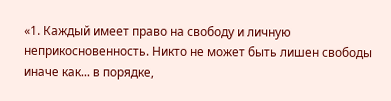«1. Каждый имеет право на свободу и личную неприкосновенность. Никто не может быть лишен свободы иначе как... в порядке,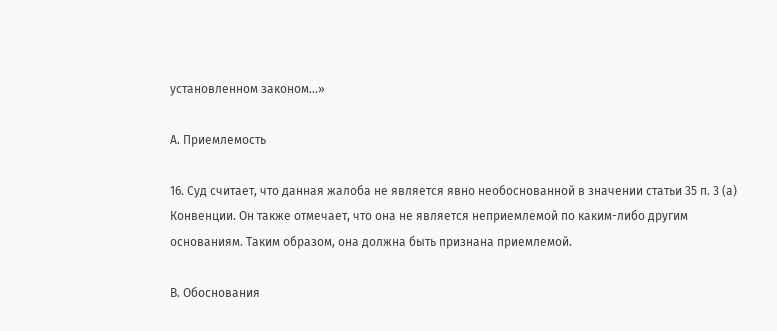установленном законом...»

A. Приемлемость

16. Суд считает, что данная жалоба не является явно необоснованной в значении статьи 35 п. 3 (а) Конвенции. Он также отмечает, что она не является неприемлемой по каким-либо другим основаниям. Таким образом, она должна быть признана приемлемой.

B. Обоснования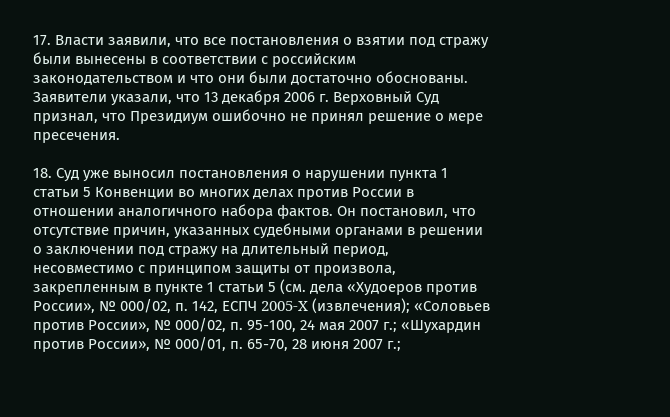17. Власти заявили, что все постановления о взятии под стражу были вынесены в соответствии с российским законодательством и что они были достаточно обоснованы. Заявители указали, что 13 декабря 2006 г. Верховный Суд признал, что Президиум ошибочно не принял решение о мере пресечения.

18. Суд уже выносил постановления о нарушении пункта 1 статьи 5 Конвенции во многих делах против России в отношении аналогичного набора фактов. Он постановил, что отсутствие причин, указанных судебными органами в решении о заключении под стражу на длительный период, несовместимо с принципом защиты от произвола, закрепленным в пункте 1 статьи 5 (см. дела «Худоеров против России», № 000/02, п. 142, ЕСПЧ 2005-X (извлечения); «Соловьев против России», № 000/02, п. 95-100, 24 мая 2007 г.; «Шухардин против России», № 000/01, п. 65-70, 28 июня 2007 г.;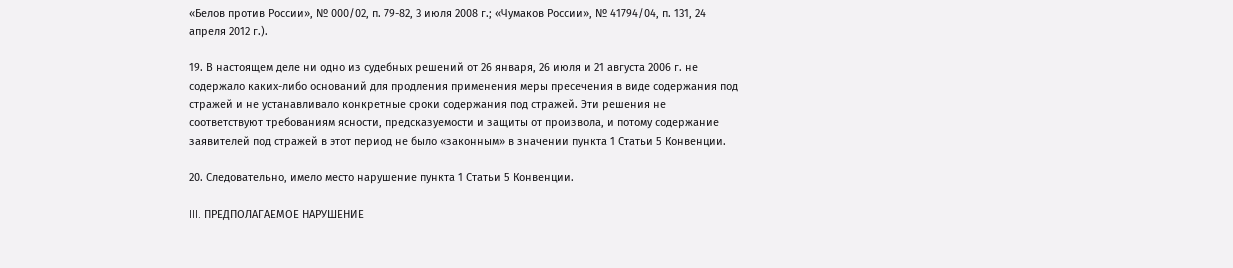«Белов против России», № 000/02, п. 79-82, 3 июля 2008 г.; «Чумаков России», № 41794/04, п. 131, 24 апреля 2012 г.).

19. В настоящем деле ни одно из судебных решений от 26 января, 26 июля и 21 августа 2006 г. не содержало каких-либо оснований для продления применения меры пресечения в виде содержания под стражей и не устанавливало конкретные сроки содержания под стражей. Эти решения не соответствуют требованиям ясности, предсказуемости и защиты от произвола, и потому содержание заявителей под стражей в этот период не было «законным» в значении пункта 1 Статьи 5 Конвенции.

20. Следовательно, имело место нарушение пункта 1 Статьи 5 Конвенции.

III. ПРЕДПОЛАГАЕМОЕ НАРУШЕНИЕ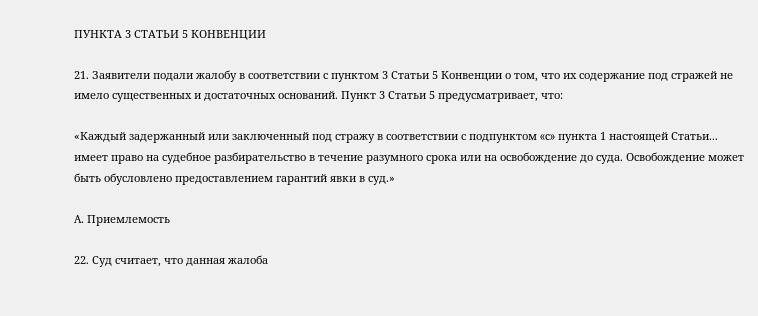ПУНКТА 3 СТАТЬИ 5 КОНВЕНЦИИ

21. Заявители подали жалобу в соответствии с пунктом 3 Статьи 5 Конвенции о том, что их содержание под стражей не имело существенных и достаточных оснований. Пункт 3 Статьи 5 предусматривает, что:

«Каждый задержанный или заключенный под стражу в соответствии с подпунктом «c» пункта 1 настоящей Статьи... имеет право на судебное разбирательство в течение разумного срока или на освобождение до суда. Освобождение может быть обусловлено предоставлением гарантий явки в суд.»

A. Приемлемость

22. Суд считает, что данная жалоба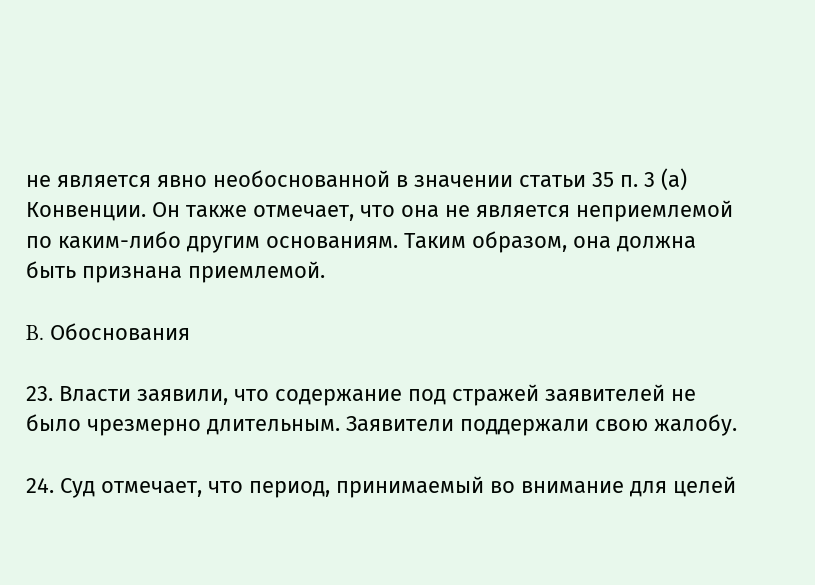не является явно необоснованной в значении статьи 35 п. 3 (а) Конвенции. Он также отмечает, что она не является неприемлемой по каким-либо другим основаниям. Таким образом, она должна быть признана приемлемой.

B. Обоснования

23. Власти заявили, что содержание под стражей заявителей не было чрезмерно длительным. Заявители поддержали свою жалобу.

24. Суд отмечает, что период, принимаемый во внимание для целей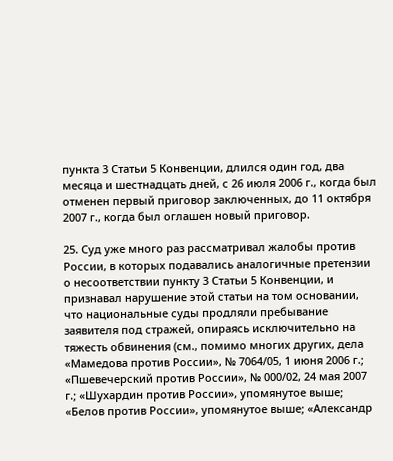пункта 3 Статьи 5 Конвенции, длился один год, два месяца и шестнадцать дней, с 26 июля 2006 г., когда был отменен первый приговор заключенных, до 11 октября 2007 г., когда был оглашен новый приговор.

25. Суд уже много раз рассматривал жалобы против России, в которых подавались аналогичные претензии о несоответствии пункту 3 Статьи 5 Конвенции, и признавал нарушение этой статьи на том основании, что национальные суды продляли пребывание заявителя под стражей, опираясь исключительно на тяжесть обвинения (см., помимо многих других, дела «Мамедова против России», № 7064/05, 1 июня 2006 г.; «Пшевечерский против России», № 000/02, 24 мая 2007 г.; «Шухардин против России», упомянутое выше; «Белов против России», упомянутое выше; «Александр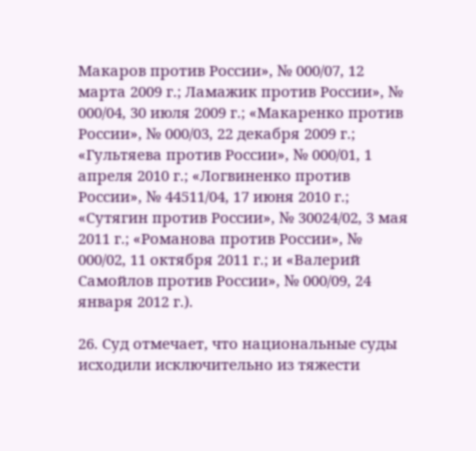Макаров против России», № 000/07, 12 марта 2009 г.; Ламажик против России», № 000/04, 30 июля 2009 г.; «Макаренко против России», № 000/03, 22 декабря 2009 г.; «Гультяева против России», № 000/01, 1 апреля 2010 г.; «Логвиненко против России», № 44511/04, 17 июня 2010 г.; «Сутягин против России», № 30024/02, 3 мая 2011 г.; «Романова против России», № 000/02, 11 октября 2011 г.; и «Валерий Самойлов против России», № 000/09, 24 января 2012 г.).

26. Суд отмечает, что национальные суды исходили исключительно из тяжести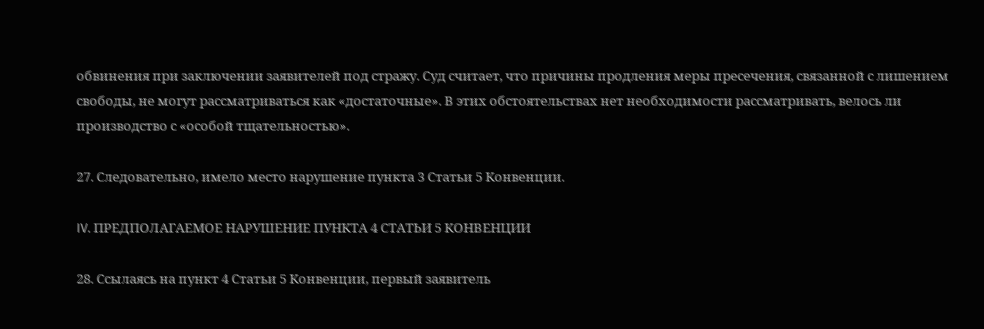обвинения при заключении заявителей под стражу. Суд считает, что причины продления меры пресечения, связанной с лишением свободы, не могут рассматриваться как «достаточные». В этих обстоятельствах нет необходимости рассматривать, велось ли производство с «особой тщательностью».

27. Следовательно, имело место нарушение пункта 3 Статьи 5 Конвенции.

IV. ПРЕДПОЛАГАЕМОЕ НАРУШЕНИЕ ПУНКТА 4 СТАТЬИ 5 КОНВЕНЦИИ

28. Ссылаясь на пункт 4 Статьи 5 Конвенции, первый заявитель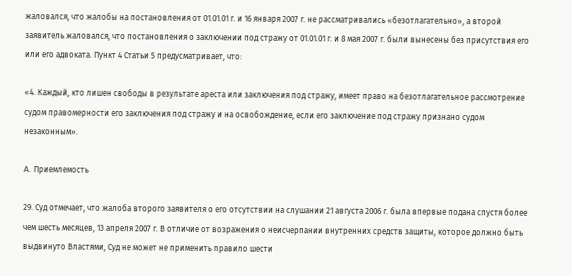жаловался, что жалобы на постановления от 01.01.01 г. и 16 января 2007 г. не рассматривались «безотлагательно», а второй заявитель жаловался, что постановления о заключении под стражу от 01.01.01 г. и 8 мая 2007 г. были вынесены без присутствия его или его адвоката. Пункт 4 Статьи 5 предусматривает, что:

«4. Каждый, кто лишен свободы в результате ареста или заключения под стражу, имеет право на безотлагательное рассмотрение судом правомерности его заключения под стражу и на освобождение, если его заключение под стражу признано судом незаконным».

A. Приемлемость

29. Суд отмечает, что жалоба второго заявителя о его отсутствии на слушании 21 августа 2006 г. была впервые подана спустя более чем шесть месяцев, 13 апреля 2007 г. В отличие от возражения о неисчерпании внутренних средств защиты, которое должно быть выдвинуто Властями, Суд не может не применить правило шести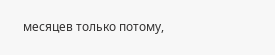месяцев только потому,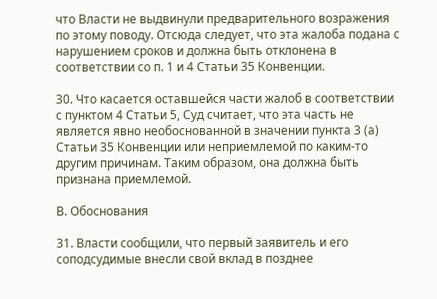что Власти не выдвинули предварительного возражения по этому поводу. Отсюда следует, что эта жалоба подана с нарушением сроков и должна быть отклонена в соответствии со п. 1 и 4 Статьи 35 Конвенции.

30. Что касается оставшейся части жалоб в соответствии с пунктом 4 Статьи 5, Суд считает, что эта часть не является явно необоснованной в значении пункта 3 (а) Статьи 35 Конвенции или неприемлемой по каким-то другим причинам. Таким образом, она должна быть признана приемлемой.

B. Обоснования

31. Власти сообщили, что первый заявитель и его соподсудимые внесли свой вклад в позднее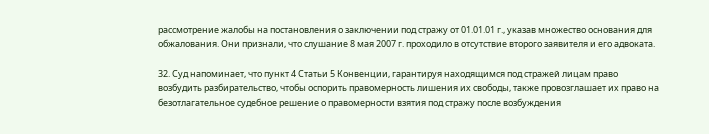рассмотрение жалобы на постановления о заключении под стражу от 01.01.01 г., указав множество основания для обжалования. Они признали, что слушание 8 мая 2007 г. проходило в отсутствие второго заявителя и его адвоката.

32. Суд напоминает, что пункт 4 Статьи 5 Конвенции, гарантируя находящимся под стражей лицам право возбудить разбирательство, чтобы оспорить правомерность лишения их свободы, также провозглашает их право на безотлагательное судебное решение о правомерности взятия под стражу после возбуждения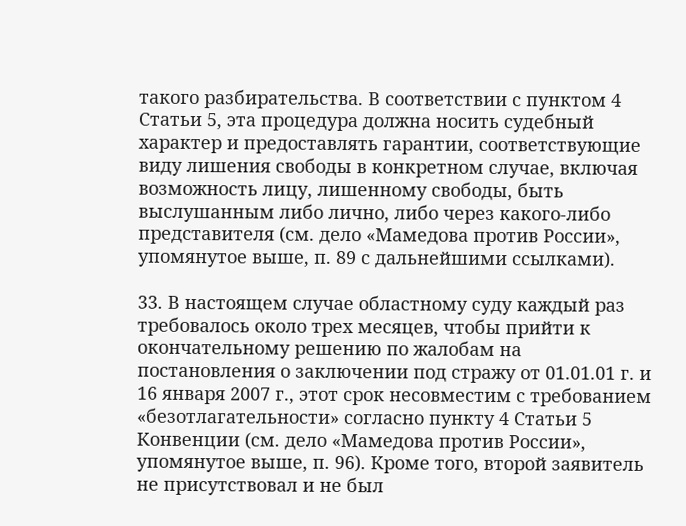такого разбирательства. В соответствии с пунктом 4 Статьи 5, эта процедура должна носить судебный характер и предоставлять гарантии, соответствующие виду лишения свободы в конкретном случае, включая возможность лицу, лишенному свободы, быть выслушанным либо лично, либо через какого-либо представителя (см. дело «Мамедова против России», упомянутое выше, п. 89 с дальнейшими ссылками).

33. В настоящем случае областному суду каждый раз требовалось около трех месяцев, чтобы прийти к окончательному решению по жалобам на постановления о заключении под стражу от 01.01.01 г. и 16 января 2007 г., этот срок несовместим с требованием «безотлагательности» согласно пункту 4 Статьи 5 Конвенции (см. дело «Мамедова против России», упомянутое выше, п. 96). Кроме того, второй заявитель не присутствовал и не был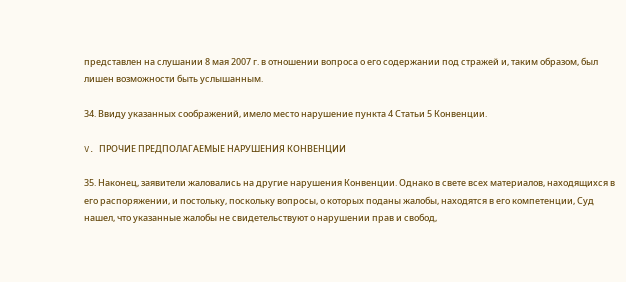представлен на слушании 8 мая 2007 г. в отношении вопроса о его содержании под стражей и, таким образом, был лишен возможности быть услышанным.

34. Ввиду указанных соображений, имело место нарушение пункта 4 Статьи 5 Конвенции.

V. ПРОЧИЕ ПРЕДПОЛАГАЕМЫЕ НАРУШЕНИЯ КОНВЕНЦИИ

35. Наконец, заявители жаловались на другие нарушения Конвенции. Однако в свете всех материалов, находящихся в его распоряжении, и постольку, поскольку вопросы, о которых поданы жалобы, находятся в его компетенции, Суд нашел, что указанные жалобы не свидетельствуют о нарушении прав и свобод,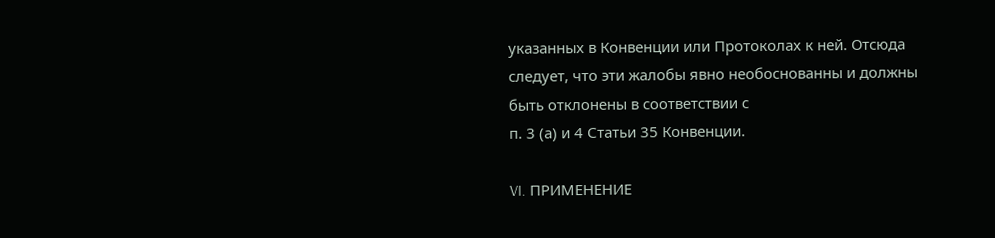указанных в Конвенции или Протоколах к ней. Отсюда следует, что эти жалобы явно необоснованны и должны быть отклонены в соответствии с
п. 3 (а) и 4 Статьи 35 Конвенции.

VI. ПРИМЕНЕНИЕ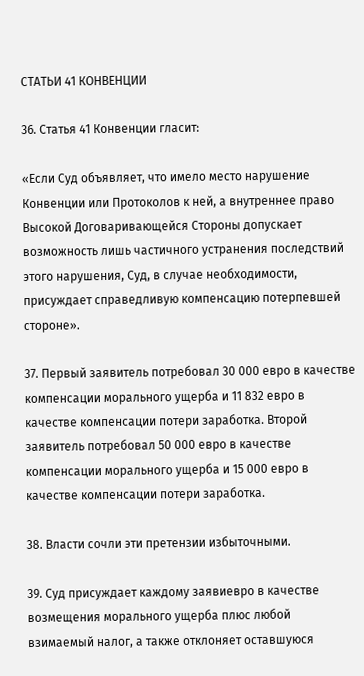СТАТЬИ 41 КОНВЕНЦИИ

36. Статья 41 Конвенции гласит:

«Если Суд объявляет, что имело место нарушение Конвенции или Протоколов к ней, а внутреннее право Высокой Договаривающейся Стороны допускает возможность лишь частичного устранения последствий этого нарушения, Суд, в случае необходимости, присуждает справедливую компенсацию потерпевшей стороне».

37. Первый заявитель потребовал 30 000 евро в качестве компенсации морального ущерба и 11 832 евро в качестве компенсации потери заработка. Второй заявитель потребовал 50 000 евро в качестве компенсации морального ущерба и 15 000 евро в качестве компенсации потери заработка.

38. Власти сочли эти претензии избыточными.

39. Суд присуждает каждому заявиевро в качестве возмещения морального ущерба плюс любой взимаемый налог, а также отклоняет оставшуюся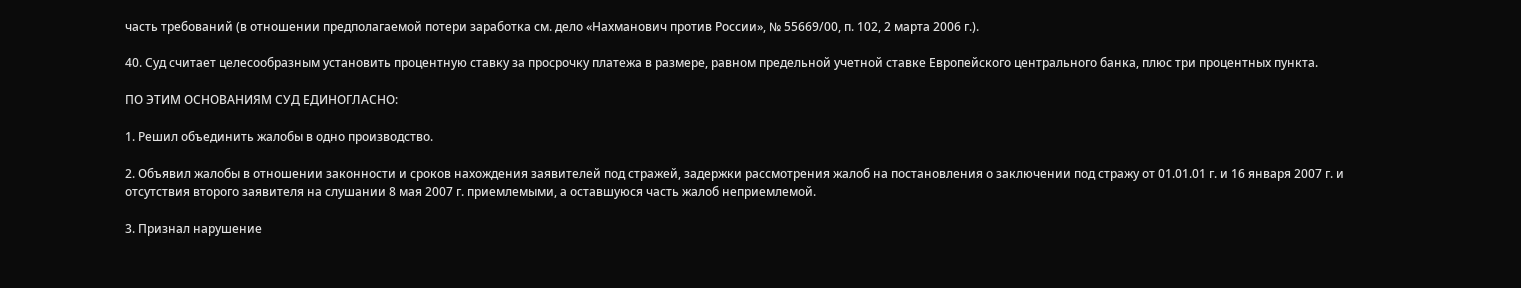часть требований (в отношении предполагаемой потери заработка см. дело «Нахманович против России», № 55669/00, п. 102, 2 марта 2006 г.).

40. Суд считает целесообразным установить процентную ставку за просрочку платежа в размере, равном предельной учетной ставке Европейского центрального банка, плюс три процентных пункта.

ПО ЭТИМ ОСНОВАНИЯМ СУД ЕДИНОГЛАСНО:

1. Решил объединить жалобы в одно производство.

2. Объявил жалобы в отношении законности и сроков нахождения заявителей под стражей, задержки рассмотрения жалоб на постановления о заключении под стражу от 01.01.01 г. и 16 января 2007 г. и отсутствия второго заявителя на слушании 8 мая 2007 г. приемлемыми, а оставшуюся часть жалоб неприемлемой.

3. Признал нарушение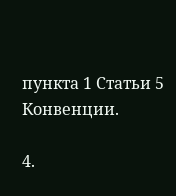пункта 1 Статьи 5 Конвенции.

4.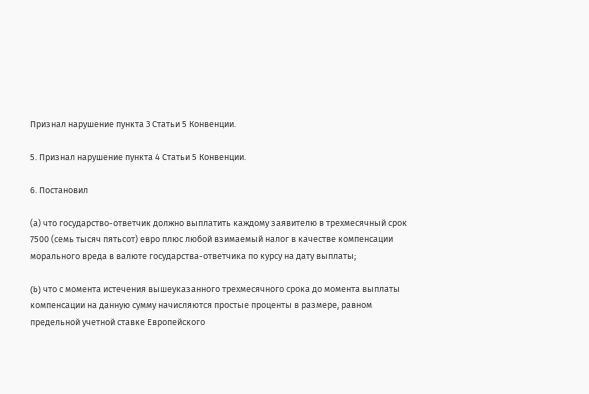Признал нарушение пункта 3 Статьи 5 Конвенции.

5. Признал нарушение пункта 4 Статьи 5 Конвенции.

6. Постановил

(а) что государство-ответчик должно выплатить каждому заявителю в трехмесячный срок 7500 (семь тысяч пятьсот) евро плюс любой взимаемый налог в качестве компенсации морального вреда в валюте государства-ответчика по курсу на дату выплаты;

(b) что с момента истечения вышеуказанного трехмесячного срока до момента выплаты компенсации на данную сумму начисляются простые проценты в размере, равном предельной учетной ставке Европейского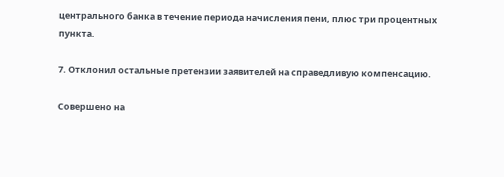центрального банка в течение периода начисления пени, плюс три процентных пункта.

7. Отклонил остальные претензии заявителей на справедливую компенсацию.

Совершено на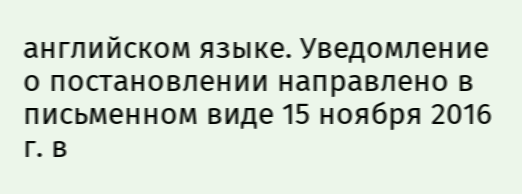английском языке. Уведомление о постановлении направлено в письменном виде 15 ноября 2016 г. в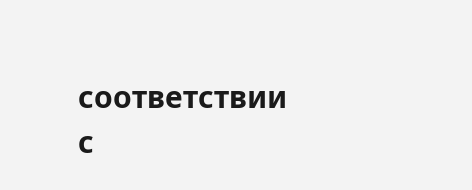соответствии с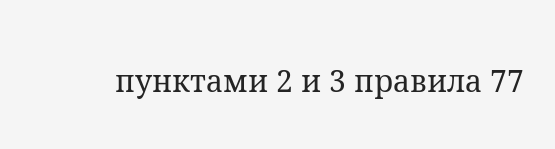пунктами 2 и 3 правила 77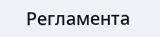Регламента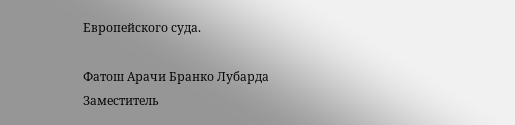Европейского суда.

Фатош Арачи Бранко Лубарда
Заместитель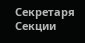Секретаря Секции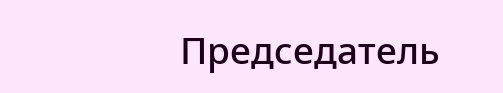Председатель